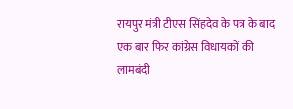रायपुर मंत्री टीएस सिंहदेव के पत्र के बाद एक बार फिर कांग्रेस विधायकों की लामबंदी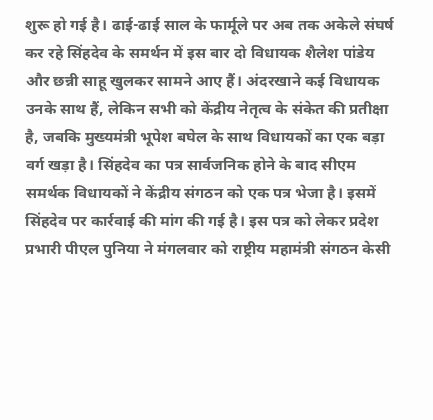शुरू हो गई है। ढाई-ढाई साल के फार्मूले पर अब तक अकेले संघर्ष कर रहे सिंहदेव के समर्थन में इस बार दो विधायक शैलेश पांडेय और छन्नी साहू खुलकर सामने आए हैं। अंदरखाने कई विधायक उनके साथ हैं, लेकिन सभी को केंद्रीय नेतृत्व के संकेत की प्रतीक्षा है, जबकि मुख्यमंत्री भूपेश बघेल के साथ विधायकों का एक बड़ा वर्ग खड़ा है। सिंहदेव का पत्र सार्वजनिक होने के बाद सीएम समर्थक विधायकों ने केंद्रीय संगठन को एक पत्र भेजा है। इसमें सिंहदेव पर कार्रवाई की मांग की गई है। इस पत्र को लेकर प्रदेश प्रभारी पीएल पुनिया ने मंगलवार को राष्ट्रीय महामंत्री संगठन केसी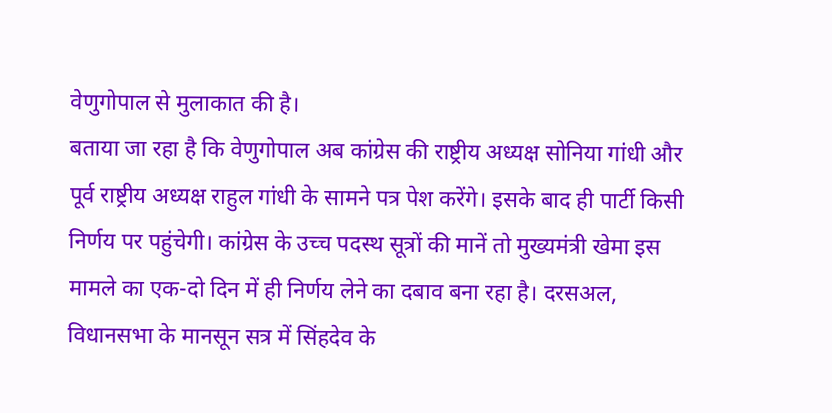वेणुगोपाल से मुलाकात की है।
बताया जा रहा है कि वेणुगोपाल अब कांग्रेस की राष्ट्रीय अध्यक्ष सोनिया गांधी और पूर्व राष्ट्रीय अध्यक्ष राहुल गांधी के सामने पत्र पेश करेंगे। इसके बाद ही पार्टी किसी निर्णय पर पहुंचेगी। कांग्रेस के उच्च पदस्थ सूत्रों की मानें तो मुख्यमंत्री खेमा इस मामले का एक-दो दिन में ही निर्णय लेने का दबाव बना रहा है। दरसअल, विधानसभा के मानसून सत्र में सिंहदेव के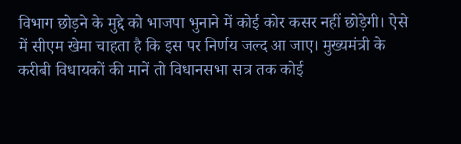विभाग छोड़ने के मुद्दे को भाजपा भुनाने में कोई कोर कसर नहीं छोड़ेगी। ऐसे में सीएम खेमा चाहता है कि इस पर निर्णय जल्द आ जाए। मुख्यमंत्री के करीबी विधायकों की मानें तो विधानसभा सत्र तक कोई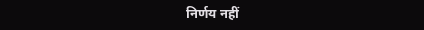निर्णय नहीं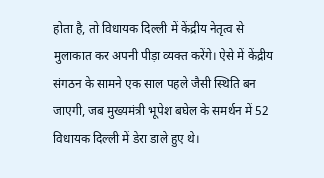होता है, तो विधायक दिल्ली में केंद्रीय नेतृत्व से मुलाकात कर अपनी पीड़ा व्यक्त करेंगे। ऐसे में केंद्रीय संगठन के सामने एक साल पहले जैसी स्थिति बन जाएगी, जब मुख्यमंत्री भूपेश बघेल के समर्थन में 52 विधायक दिल्ली में डेरा डाले हुए थे।